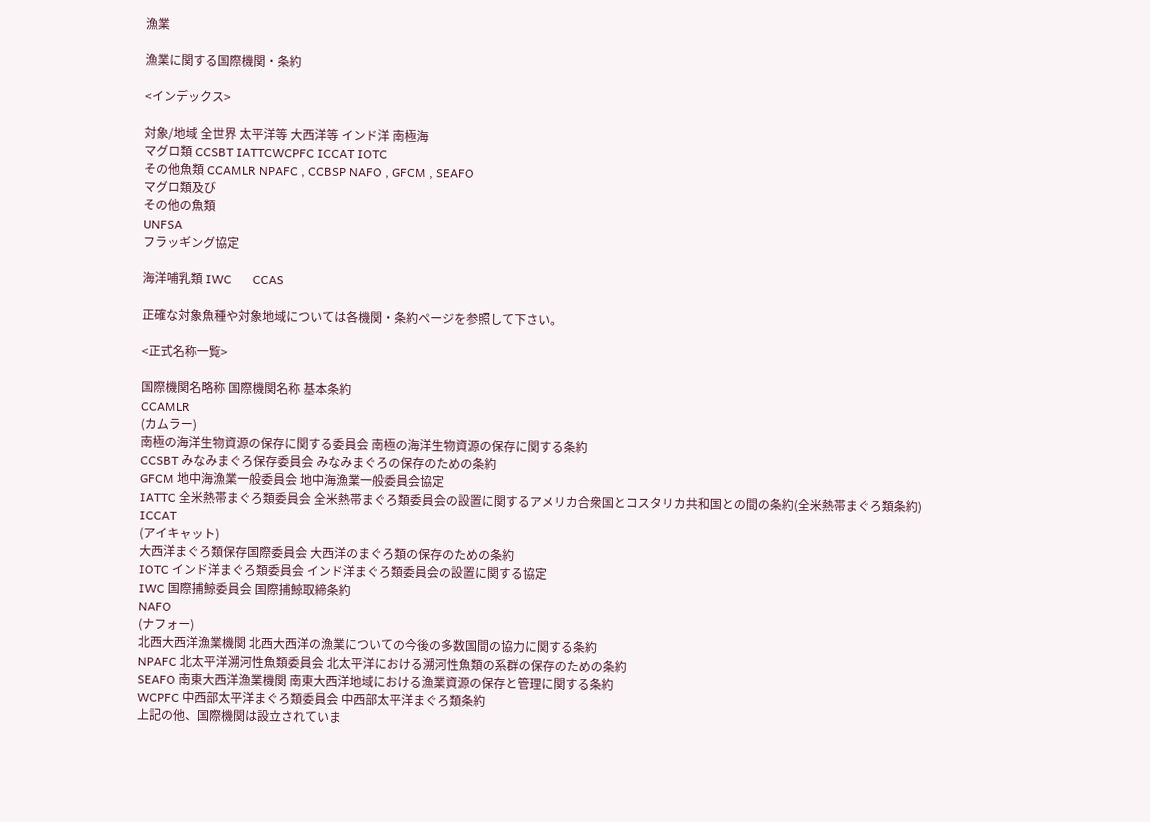漁業

漁業に関する国際機関・条約

<インデックス>

対象/地域 全世界 太平洋等 大西洋等 インド洋 南極海
マグロ類 CCSBT IATTCWCPFC ICCAT IOTC
その他魚類 CCAMLR NPAFC , CCBSP NAFO , GFCM , SEAFO
マグロ類及び
その他の魚類
UNFSA
フラッギング協定

海洋哺乳類 IWC       CCAS

正確な対象魚種や対象地域については各機関・条約ページを参照して下さい。

<正式名称一覧>

国際機関名略称 国際機関名称 基本条約
CCAMLR
(カムラー)
南極の海洋生物資源の保存に関する委員会 南極の海洋生物資源の保存に関する条約
CCSBT みなみまぐろ保存委員会 みなみまぐろの保存のための条約
GFCM 地中海漁業一般委員会 地中海漁業一般委員会協定
IATTC 全米熱帯まぐろ類委員会 全米熱帯まぐろ類委員会の設置に関するアメリカ合衆国とコスタリカ共和国との間の条約(全米熱帯まぐろ類条約)
ICCAT
(アイキャット)
大西洋まぐろ類保存国際委員会 大西洋のまぐろ類の保存のための条約
IOTC インド洋まぐろ類委員会 インド洋まぐろ類委員会の設置に関する協定
IWC 国際捕鯨委員会 国際捕鯨取締条約
NAFO
(ナフォー)
北西大西洋漁業機関 北西大西洋の漁業についての今後の多数国間の協力に関する条約
NPAFC 北太平洋溯河性魚類委員会 北太平洋における溯河性魚類の系群の保存のための条約
SEAFO 南東大西洋漁業機関 南東大西洋地域における漁業資源の保存と管理に関する条約
WCPFC 中西部太平洋まぐろ類委員会 中西部太平洋まぐろ類条約
上記の他、国際機関は設立されていま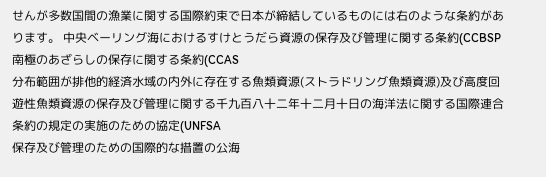せんが多数国間の漁業に関する国際約束で日本が締結しているものには右のような条約があります。 中央ベーリング海におけるすけとうだら資源の保存及び管理に関する条約(CCBSP
南極のあざらしの保存に関する条約(CCAS
分布範囲が排他的経済水域の内外に存在する魚類資源(ストラドリング魚類資源)及び高度回遊性魚類資源の保存及び管理に関する千九百八十二年十二月十日の海洋法に関する国際連合条約の規定の実施のための協定(UNFSA
保存及び管理のための国際的な措置の公海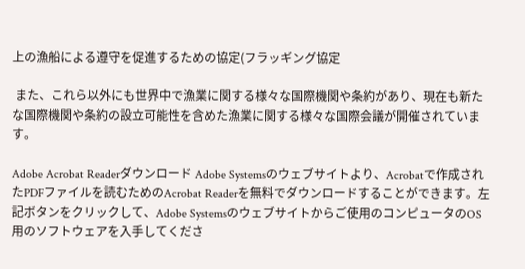上の漁船による遵守を促進するための協定(フラッギング協定

 また、これら以外にも世界中で漁業に関する様々な国際機関や条約があり、現在も新たな国際機関や条約の設立可能性を含めた漁業に関する様々な国際会議が開催されています。

Adobe Acrobat Readerダウンロード Adobe Systemsのウェブサイトより、Acrobatで作成されたPDFファイルを読むためのAcrobat Readerを無料でダウンロードすることができます。左記ボタンをクリックして、Adobe Systemsのウェブサイトからご使用のコンピュータのOS用のソフトウェアを入手してくださ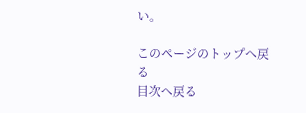い。

このページのトップへ戻る
目次へ戻る